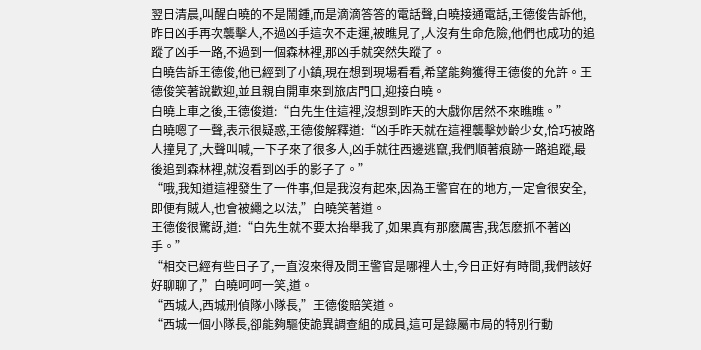翌日清晨,叫醒白曉的不是鬧鍾,而是滴滴答答的電話聲,白曉接通電話,王德俊告訴他,昨日凶手再次襲擊人,不過凶手這次不走運,被瞧見了,人沒有生命危險,他們也成功的追蹤了凶手一路,不過到一個森林裡,那凶手就突然失蹤了。
白曉告訴王德俊,他已經到了小鎮,現在想到現場看看,希望能夠獲得王德俊的允許。王德俊笑著說歡迎,並且親自開車來到旅店門口,迎接白曉。
白曉上車之後,王德俊道:“白先生住這裡,沒想到昨天的大戲你居然不來瞧瞧。”
白曉嗯了一聲,表示很疑惑,王德俊解釋道:“凶手昨天就在這裡襲擊妙齡少女,恰巧被路人撞見了,大聲叫喊,一下子來了很多人,凶手就往西邊逃竄,我們順著痕跡一路追蹤,最後追到森林裡,就沒看到凶手的影子了。”
“哦,我知道這裡發生了一件事,但是我沒有起來,因為王警官在的地方,一定會很安全,即便有賊人,也會被繩之以法,”白曉笑著道。
王德俊很驚訝,道:“白先生就不要太抬舉我了,如果真有那麽厲害,我怎麽抓不著凶手。”
“相交已經有些日子了,一直沒來得及問王警官是哪裡人士,今日正好有時間,我們該好好聊聊了,”白曉呵呵一笑,道。
“西城人,西城刑偵隊小隊長,”王德俊賠笑道。
“西城一個小隊長,卻能夠驅使詭異調查組的成員,這可是錄屬市局的特別行動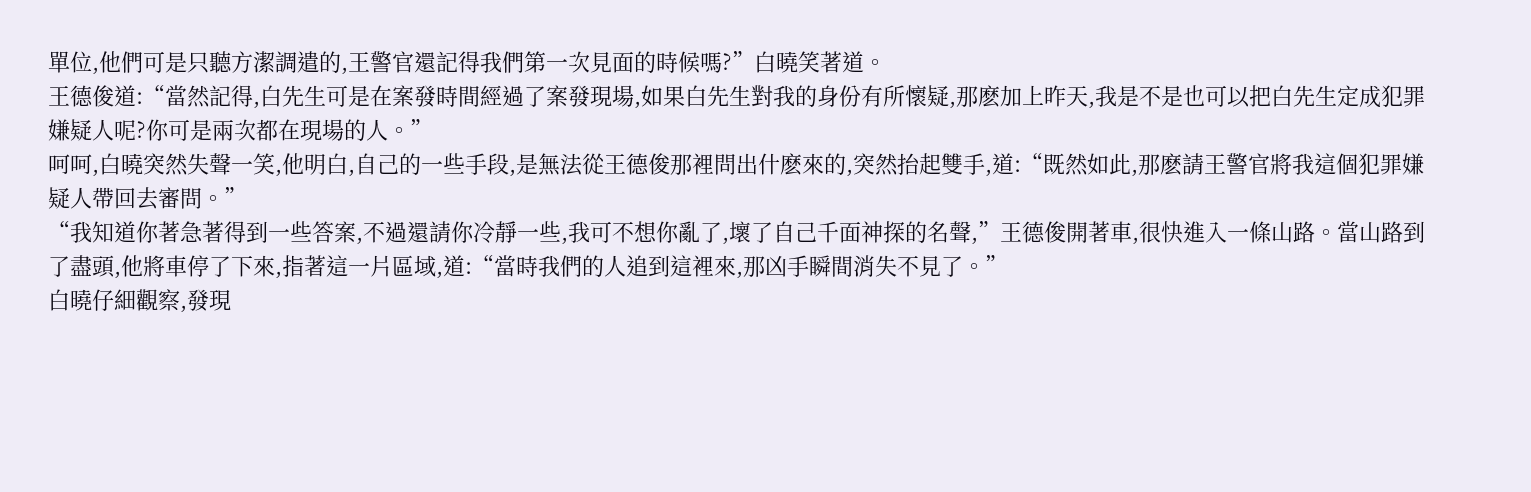單位,他們可是只聽方潔調遣的,王警官還記得我們第一次見面的時候嗎?”白曉笑著道。
王德俊道:“當然記得,白先生可是在案發時間經過了案發現場,如果白先生對我的身份有所懷疑,那麽加上昨天,我是不是也可以把白先生定成犯罪嫌疑人呢?你可是兩次都在現場的人。”
呵呵,白曉突然失聲一笑,他明白,自己的一些手段,是無法從王德俊那裡問出什麽來的,突然抬起雙手,道:“既然如此,那麽請王警官將我這個犯罪嫌疑人帶回去審問。”
“我知道你著急著得到一些答案,不過還請你冷靜一些,我可不想你亂了,壞了自己千面神探的名聲,”王德俊開著車,很快進入一條山路。當山路到了盡頭,他將車停了下來,指著這一片區域,道:“當時我們的人追到這裡來,那凶手瞬間消失不見了。”
白曉仔細觀察,發現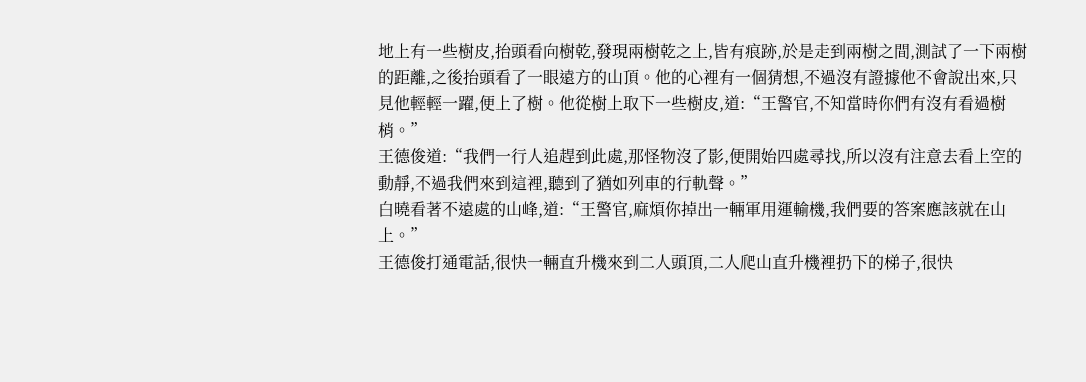地上有一些樹皮,抬頭看向樹乾,發現兩樹乾之上,皆有痕跡,於是走到兩樹之間,測試了一下兩樹的距離,之後抬頭看了一眼遠方的山頂。他的心裡有一個猜想,不過沒有證據他不會說出來,只見他輕輕一躍,便上了樹。他從樹上取下一些樹皮,道:“王警官,不知當時你們有沒有看過樹梢。”
王德俊道:“我們一行人追趕到此處,那怪物沒了影,便開始四處尋找,所以沒有注意去看上空的動靜,不過我們來到這裡,聽到了猶如列車的行軌聲。”
白曉看著不遠處的山峰,道:“王警官,麻煩你掉出一輛軍用運輸機,我們要的答案應該就在山上。”
王德俊打通電話,很快一輛直升機來到二人頭頂,二人爬山直升機裡扔下的梯子,很快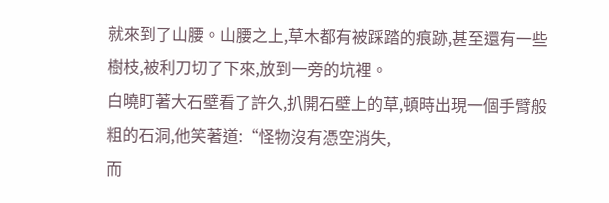就來到了山腰。山腰之上,草木都有被踩踏的痕跡,甚至還有一些樹枝,被利刀切了下來,放到一旁的坑裡。
白曉盯著大石壁看了許久,扒開石壁上的草,頓時出現一個手臂般粗的石洞,他笑著道:“怪物沒有憑空消失,
而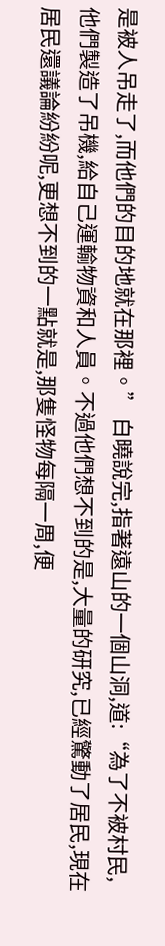是被人吊走了,而他們的目的地就在那裡。” 白曉說完,指著遠山的一個山洞,道:“為了不被村民,他們製造了吊機,給自己運輸物資和人員。不過他們想不到的是,大量的研究,已經驚動了居民,現在居民還議論紛紛呢,更想不到的一點就是,那隻怪物每隔一周,便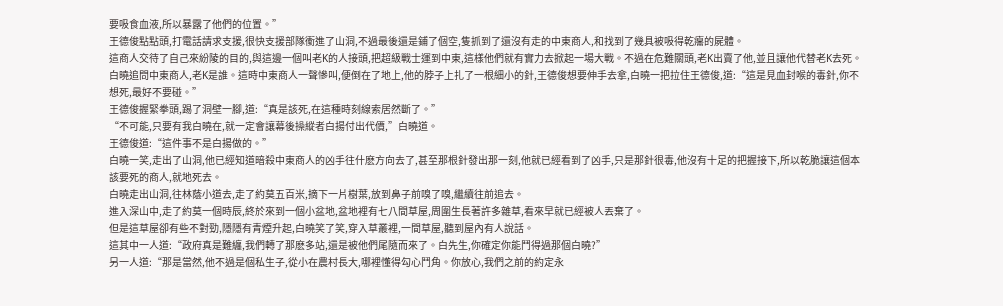要吸食血液,所以暴露了他們的位置。”
王德俊點點頭,打電話請求支援,很快支援部隊衝進了山洞,不過最後還是鋪了個空,隻抓到了還沒有走的中東商人,和找到了幾具被吸得乾癟的屍體。
這商人交待了自己來紛陵的目的,與這邊一個叫老K的人接頭,把超級戰士運到中東,這樣他們就有實力去掀起一場大戰。不過在危難關頭,老K出賣了他,並且讓他代替老K去死。
白曉追問中東商人,老K是誰。這時中東商人一聲慘叫,便倒在了地上,他的脖子上扎了一根細小的針,王德俊想要伸手去拿,白曉一把拉住王德俊,道:“這是見血封喉的毒針,你不想死,最好不要碰。”
王德俊握緊拳頭,踢了洞壁一腳,道:“真是該死,在這種時刻線索居然斷了。”
“不可能,只要有我白曉在,就一定會讓幕後操縱者白揚付出代價,”白曉道。
王德俊道:“這件事不是白揚做的。”
白曉一笑,走出了山洞,他已經知道暗殺中東商人的凶手往什麽方向去了,甚至那根針發出那一刻,他就已經看到了凶手,只是那針很毒,他沒有十足的把握接下,所以乾脆讓這個本該要死的商人,就地死去。
白曉走出山洞,往林蔭小道去,走了約莫五百米,摘下一片樹葉,放到鼻子前嗅了嗅,繼續往前追去。
進入深山中,走了約莫一個時辰,終於來到一個小盆地,盆地裡有七八間草屋,周圍生長著許多雜草,看來早就已經被人丟棄了。
但是這草屋卻有些不對勁,隱隱有青煙升起,白曉笑了笑,穿入草叢裡,一間草屋,聽到屋內有人說話。
這其中一人道:“政府真是難纏,我們轉了那麽多站,還是被他們尾隨而來了。白先生,你確定你能鬥得過那個白曉?”
另一人道:“那是當然,他不過是個私生子,從小在農村長大,哪裡懂得勾心鬥角。你放心,我們之前的約定永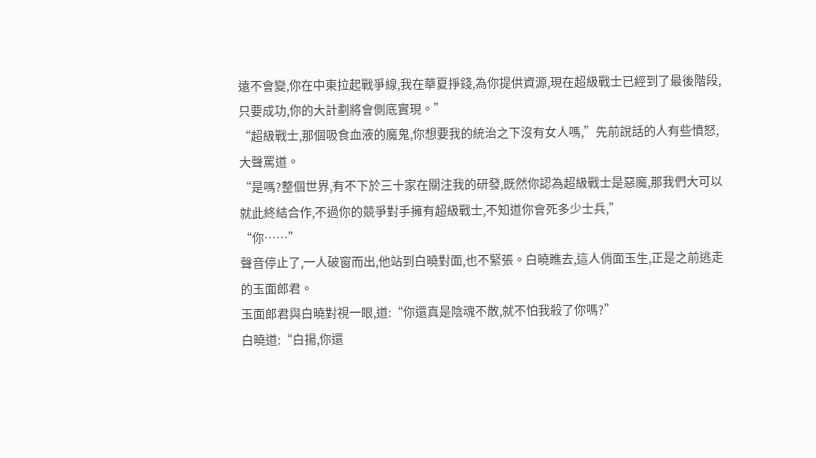遠不會變,你在中東拉起戰爭線,我在華夏掙錢,為你提供資源,現在超級戰士已經到了最後階段,只要成功,你的大計劃將會側底實現。”
“超級戰士,那個吸食血液的魔鬼,你想要我的統治之下沒有女人嗎,”先前說話的人有些憤怒,大聲罵道。
“是嗎?整個世界,有不下於三十家在關注我的研發,既然你認為超級戰士是惡魔,那我們大可以就此終結合作,不過你的競爭對手擁有超級戰士,不知道你會死多少士兵,”
“你……”
聲音停止了,一人破窗而出,他站到白曉對面,也不緊張。白曉瞧去,這人俏面玉生,正是之前逃走的玉面郎君。
玉面郎君與白曉對視一眼,道:“你還真是陰魂不散,就不怕我殺了你嗎?”
白曉道:“白揚,你還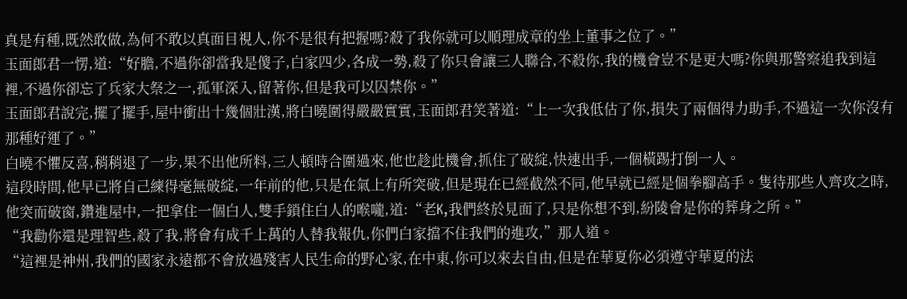真是有種,既然敢做,為何不敢以真面目視人,你不是很有把握嗎?殺了我你就可以順理成章的坐上董事之位了。”
玉面郎君一愣,道:“好膽,不過你卻當我是傻子,白家四少,各成一勢,殺了你只會讓三人聯合,不殺你,我的機會豈不是更大嗎?你與那警察追我到這裡,不過你卻忘了兵家大祭之一,孤軍深入,留著你,但是我可以囚禁你。”
玉面郎君說完,擺了擺手,屋中衝出十幾個壯漢,將白曉圍得嚴嚴實實,玉面郎君笑著道:“上一次我低估了你,損失了兩個得力助手,不過這一次你沒有那種好運了。”
白曉不懼反喜,稍稍退了一步,果不出他所料,三人頓時合圍過來,他也趁此機會,抓住了破綻,快速出手,一個橫踢打倒一人。
這段時間,他早已將自己練得毫無破綻,一年前的他,只是在氣上有所突破,但是現在已經截然不同,他早就已經是個拳腳高手。隻待那些人齊攻之時,他突而破窗,鑽進屋中,一把拿住一個白人,雙手鎖住白人的喉嚨,道:“老K,我們終於見面了,只是你想不到,紛陵會是你的葬身之所。”
“我勸你還是理智些,殺了我,將會有成千上萬的人替我報仇,你們白家擋不住我們的進攻,”那人道。
“這裡是神州,我們的國家永遠都不會放過殘害人民生命的野心家,在中東,你可以來去自由,但是在華夏你必須遵守華夏的法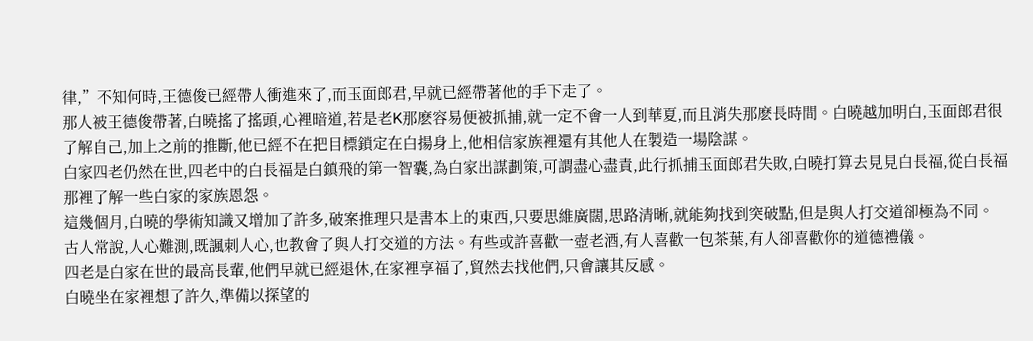律,”不知何時,王德俊已經帶人衝進來了,而玉面郎君,早就已經帶著他的手下走了。
那人被王德俊帶著,白曉搖了搖頭,心裡暗道,若是老K那麽容易便被抓捕,就一定不會一人到華夏,而且消失那麽長時間。白曉越加明白,玉面郎君很了解自己,加上之前的推斷,他已經不在把目標鎖定在白揚身上,他相信家族裡還有其他人在製造一場陰謀。
白家四老仍然在世,四老中的白長福是白鎮飛的第一智囊,為白家出謀劃策,可謂盡心盡責,此行抓捕玉面郎君失敗,白曉打算去見見白長福,從白長福那裡了解一些白家的家族恩怨。
這幾個月,白曉的學術知識又增加了許多,破案推理只是書本上的東西,只要思維廣闊,思路清晰,就能夠找到突破點,但是與人打交道卻極為不同。
古人常說,人心難測,既諷刺人心,也教會了與人打交道的方法。有些或許喜歡一壺老酒,有人喜歡一包茶葉,有人卻喜歡你的道德禮儀。
四老是白家在世的最高長輩,他們早就已經退休,在家裡享福了,貿然去找他們,只會讓其反感。
白曉坐在家裡想了許久,準備以探望的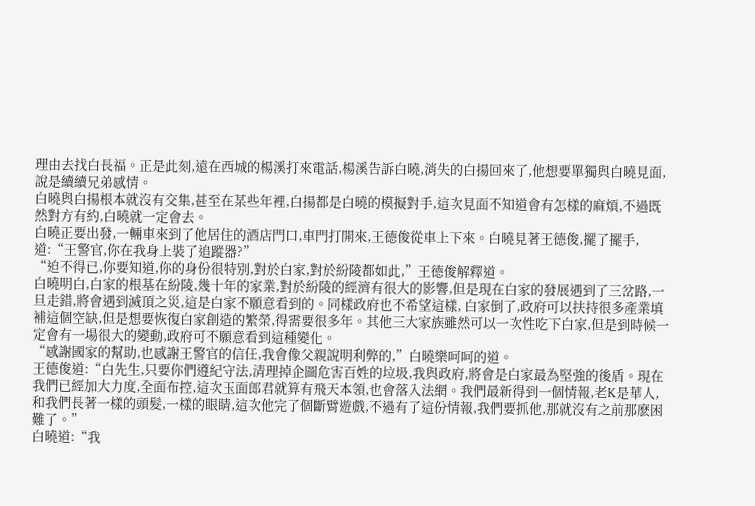理由去找白長福。正是此刻,遠在西城的楊溪打來電話,楊溪告訴白曉,消失的白揚回來了,他想要單獨與白曉見面,說是續續兄弟感情。
白曉與白揚根本就沒有交集,甚至在某些年裡,白揚都是白曉的模擬對手,這次見面不知道會有怎樣的麻煩,不過既然對方有約,白曉就一定會去。
白曉正要出發,一輛車來到了他居住的酒店門口,車門打開來,王德俊從車上下來。白曉見著王德俊,擺了擺手,道:“王警官,你在我身上裝了追蹤器?”
“迫不得已,你要知道,你的身份很特別,對於白家,對於紛陵都如此,”王德俊解釋道。
白曉明白,白家的根基在紛陵,幾十年的家業,對於紛陵的經濟有很大的影響,但是現在白家的發展遇到了三岔路,一旦走錯,將會遇到滅頂之災,這是白家不願意看到的。同樣政府也不希望這樣, 白家倒了,政府可以扶持很多產業填補這個空缺,但是想要恢復白家創造的繁榮,得需要很多年。其他三大家族雖然可以一次性吃下白家,但是到時候一定會有一場很大的變動,政府可不願意看到這種變化。
“感謝國家的幫助,也感謝王警官的信任,我會像父親說明利弊的,”白曉樂呵呵的道。
王德俊道:“白先生,只要你們遵紀守法,清理掉企圖危害百姓的垃圾,我與政府,將會是白家最為堅強的後盾。現在我們已經加大力度,全面布控,這次玉面郎君就算有飛天本領,也會落入法網。我們最新得到一個情報,老K是華人,和我們長著一樣的頭髮,一樣的眼睛,這次他完了個斷臂遊戲,不過有了這份情報,我們要抓他,那就沒有之前那麽困難了。”
白曉道:“我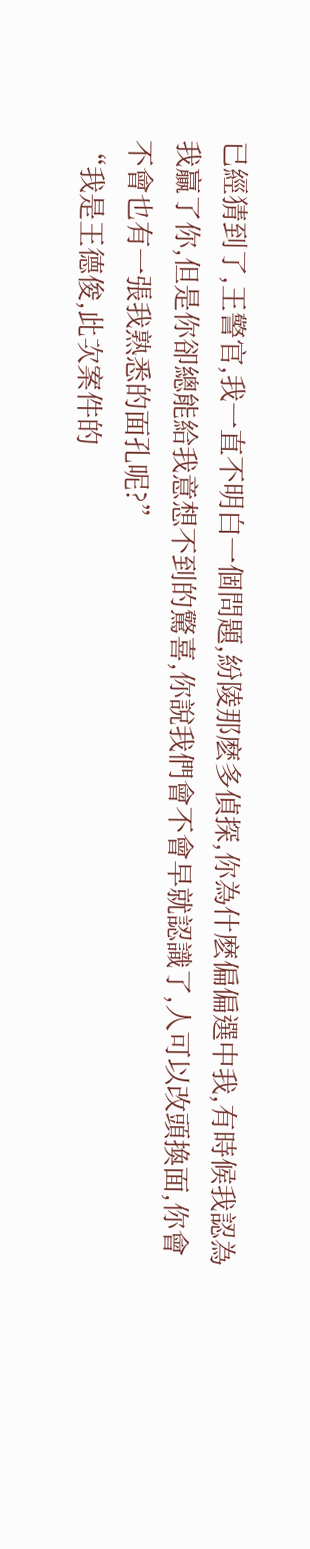已經猜到了,王警官,我一直不明白一個問題,紛陵那麽多偵探,你為什麽偏偏選中我,有時候我認為我贏了你,但是你卻總能給我意想不到的驚喜,你說我們會不會早就認識了,人可以改頭換面,你會不會也有一張我熟悉的面孔呢?”
“我是王德俊,此次案件的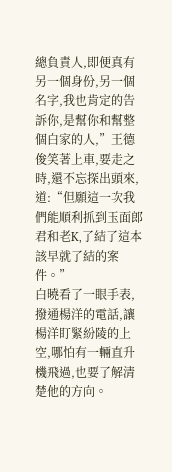總負責人,即便真有另一個身份,另一個名字,我也肯定的告訴你,是幫你和幫整個白家的人,”王德俊笑著上車,要走之時,還不忘探出頭來,道:“但願這一次我們能順利抓到玉面郎君和老K,了結了這本該早就了結的案件。”
白曉看了一眼手表,撥通楊洋的電話,讓楊洋盯緊紛陵的上空,哪怕有一輛直升機飛過,也要了解清楚他的方向。